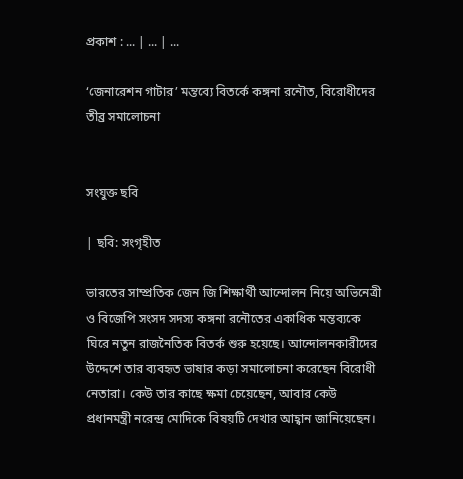প্রকাশ : ... | ... | ...

‘জেনারেশন গাটার’ মন্তব্যে বিতর্কে কঙ্গনা রনৌত, বিরোধীদের তীব্র সমালোচনা


সংযুক্ত ছবি

| ছবি: সংগৃহীত

ভারতের সাম্প্রতিক জেন জি শিক্ষার্থী আন্দোলন নিয়ে অভিনেত্রী ও বিজেপি সংসদ সদস্য কঙ্গনা রনৌতের একাধিক মন্তব্যকে ঘিরে নতুন রাজনৈতিক বিতর্ক শুরু হয়েছে। আন্দোলনকারীদের উদ্দেশে তার ব্যবহৃত ভাষার কড়া সমালোচনা করেছেন বিরোধী নেতারা। কেউ তার কাছে ক্ষমা চেয়েছেন, আবার কেউ প্রধানমন্ত্রী নরেন্দ্র মোদিকে বিষয়টি দেখার আহ্বান জানিয়েছেন।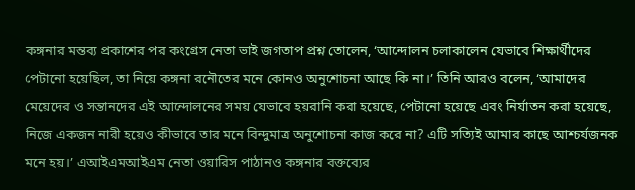কঙ্গনার মন্তব্য প্রকাশের পর কংগ্রেস নেতা ভাই জগতাপ প্রশ্ন তোলেন, ‘আন্দোলন চলাকালেন যেভাবে শিক্ষার্থীদের পেটানো হয়েছিল, তা নিয়ে কঙ্গনা রনৌতের মনে কোনও অনুশোচনা আছে কি না।’ তিনি আরও বলেন, ‘আমাদের মেয়েদের ও সন্তানদের এই আন্দোলনের সময় যেভাবে হয়রানি করা হয়েছে, পেটানো হয়েছে এবং নির্যাতন করা হয়েছে, নিজে একজন নারী হয়েও কীভাবে তার মনে বিন্দুমাত্র অনুশোচনা কাজ করে না? এটি সত্যিই আমার কাছে আশ্চর্যজনক মনে হয়।’ এআইএমআইএম নেতা ওয়ারিস পাঠানও কঙ্গনার বক্তব্যের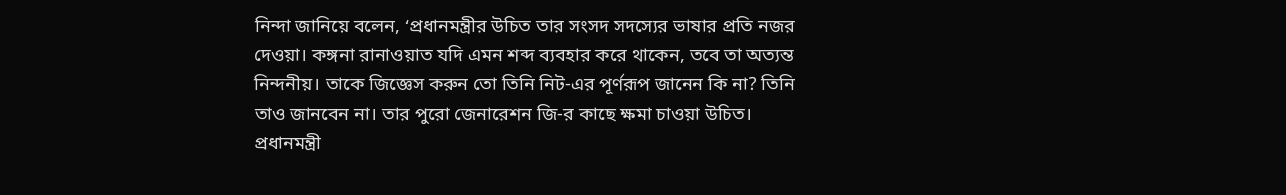নিন্দা জানিয়ে বলেন, ‘প্রধানমন্ত্রীর উচিত তার সংসদ সদস্যের ভাষার প্রতি নজর দেওয়া। কঙ্গনা রানাওয়াত যদি এমন শব্দ ব্যবহার করে থাকেন, তবে তা অত্যন্ত নিন্দনীয়। তাকে জিজ্ঞেস করুন তো তিনি নিট-এর পূর্ণরূপ জানেন কি না? তিনি তাও জানবেন না। তার পুরো জেনারেশন জি-র কাছে ক্ষমা চাওয়া উচিত। প্রধানমন্ত্রী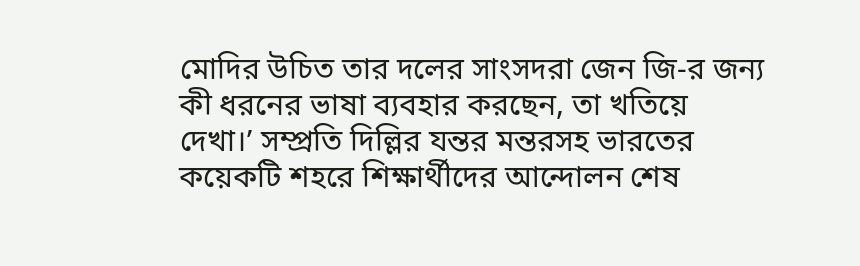মোদির উচিত তার দলের সাংসদরা জেন জি-র জন্য কী ধরনের ভাষা ব্যবহার করছেন, তা খতিয়ে দেখা।’ সম্প্রতি দিল্লির যন্তর মন্তরসহ ভারতের কয়েকটি শহরে শিক্ষার্থীদের আন্দোলন শেষ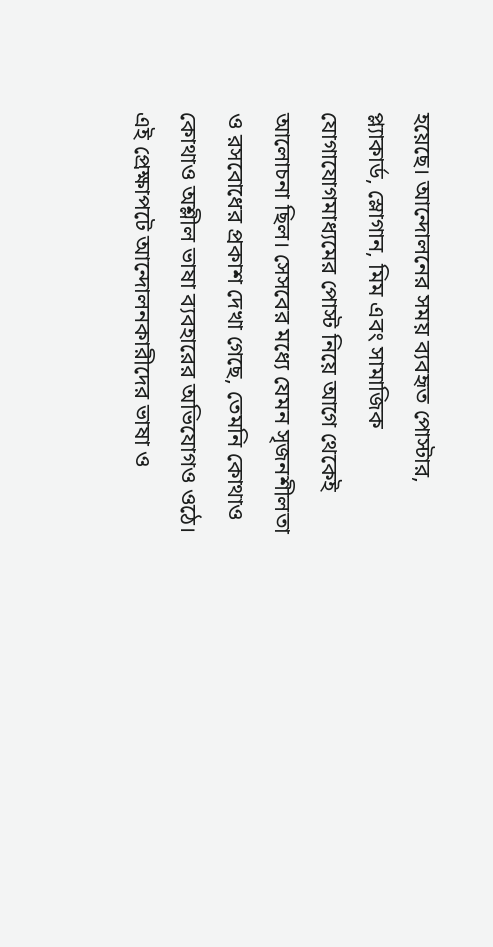হয়েছে। আন্দোলনের সময় ব্যবহৃত পোস্টার, প্ল্যাকার্ড, স্লোগান, মিম এবং সামাজিক যোগাযোগমাধ্যমের পোস্ট নিয়ে আগে থেকেই আলোচনা ছিল। সেসবের মধ্যে যেমন সৃজনশীলতা ও রসবোধের প্রকাশ দেখা গেছে, তেমনি কোথাও কোথাও অশ্লীল ভাষা ব্যবহারের অভিযোগও ওঠে। এই প্রেক্ষাপটে আন্দোলনকারীদের ভাষা ও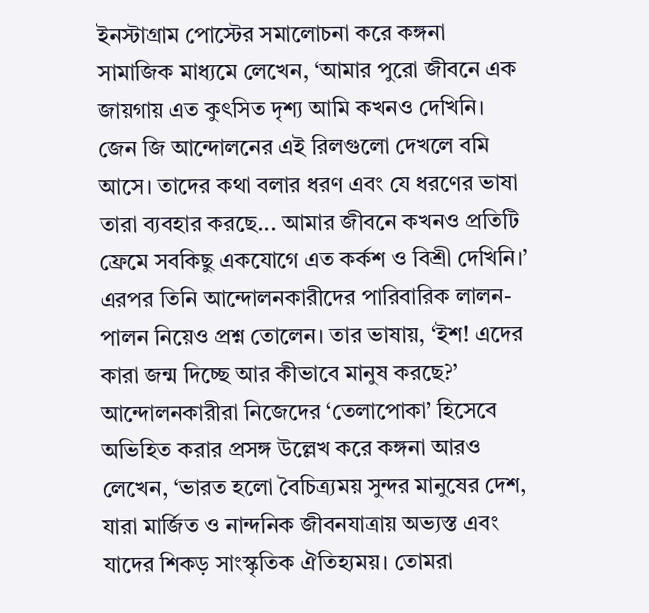ইনস্টাগ্রাম পোস্টের সমালোচনা করে কঙ্গনা সামাজিক মাধ্যমে লেখেন, ‘আমার পুরো জীবনে এক জায়গায় এত কুৎসিত দৃশ্য আমি কখনও দেখিনি। জেন জি আন্দোলনের এই রিলগুলো দেখলে বমি আসে। তাদের কথা বলার ধরণ এবং যে ধরণের ভাষা তারা ব্যবহার করছে... আমার জীবনে কখনও প্রতিটি ফ্রেমে সবকিছু একযোগে এত কর্কশ ও বিশ্রী দেখিনি।’ এরপর তিনি আন্দোলনকারীদের পারিবারিক লালন-পালন নিয়েও প্রশ্ন তোলেন। তার ভাষায়, ‘ইশ! এদের কারা জন্ম দিচ্ছে আর কীভাবে মানুষ করছে?’ আন্দোলনকারীরা নিজেদের ‘তেলাপোকা’ হিসেবে অভিহিত করার প্রসঙ্গ উল্লেখ করে কঙ্গনা আরও লেখেন, ‘ভারত হলো বৈচিত্র্যময় সুন্দর মানুষের দেশ, যারা মার্জিত ও নান্দনিক জীবনযাত্রায় অভ্যস্ত এবং যাদের শিকড় সাংস্কৃতিক ঐতিহ্যময়। তোমরা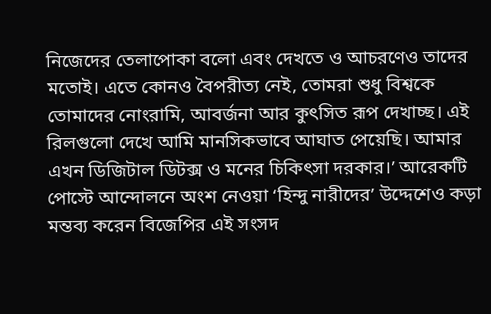নিজেদের তেলাপোকা বলো এবং দেখতে ও আচরণেও তাদের মতোই। এতে কোনও বৈপরীত্য নেই, তোমরা শুধু বিশ্বকে তোমাদের নোংরামি, আবর্জনা আর কুৎসিত রূপ দেখাচ্ছ। এই রিলগুলো দেখে আমি মানসিকভাবে আঘাত পেয়েছি। আমার এখন ডিজিটাল ডিটক্স ও মনের চিকিৎসা দরকার।’ আরেকটি পোস্টে আন্দোলনে অংশ নেওয়া ‘হিন্দু নারীদের’ উদ্দেশেও কড়া মন্তব্য করেন বিজেপির এই সংসদ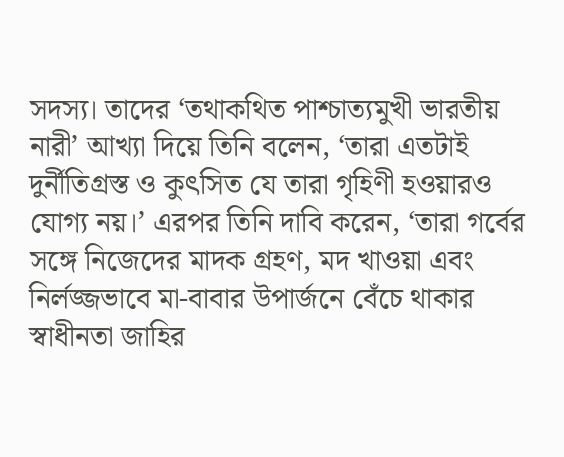সদস্য। তাদের ‘তথাকথিত পাশ্চাত্যমুখী ভারতীয় নারী’ আখ্যা দিয়ে তিনি বলেন, ‘তারা এতটাই দুর্নীতিগ্রস্ত ও কুৎসিত যে তারা গৃহিণী হওয়ারও যোগ্য নয়।’ এরপর তিনি দাবি করেন, ‘তারা গর্বের সঙ্গে নিজেদের মাদক গ্রহণ, মদ খাওয়া এবং নির্লজ্জভাবে মা-বাবার উপার্জনে বেঁচে থাকার স্বাধীনতা জাহির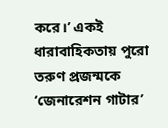করে।’ একই ধারাবাহিকতায় পুরো তরুণ প্রজন্মকে ‘জেনারেশন গাটার’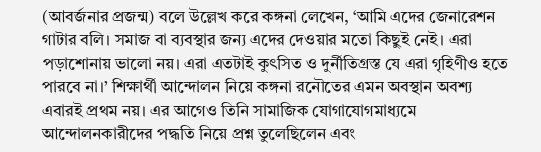(আবর্জনার প্রজন্ম) বলে উল্লেখ করে কঙ্গনা লেখেন, ‘আমি এদের জেনারেশন গাটার বলি। সমাজ বা ব্যবস্থার জন্য এদের দেওয়ার মতো কিছুই নেই। এরা পড়াশোনায় ভালো নয়। এরা এতটাই কুৎসিত ও দুর্নীতিগ্রস্ত যে এরা গৃহিণীও হতে পারবে না।’ শিক্ষার্থী আন্দোলন নিয়ে কঙ্গনা রনৌতের এমন অবস্থান অবশ্য এবারই প্রথম নয়। এর আগেও তিনি সামাজিক যোগাযোগমাধ্যমে আন্দোলনকারীদের পদ্ধতি নিয়ে প্রশ্ন তুলেছিলেন এবং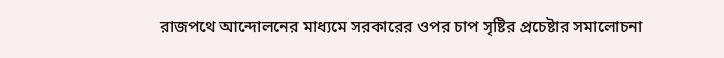রাজপথে আন্দোলনের মাধ্যমে সরকারের ওপর চাপ সৃষ্টির প্রচেষ্টার সমালোচনা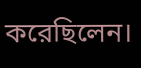করেছিলেন।